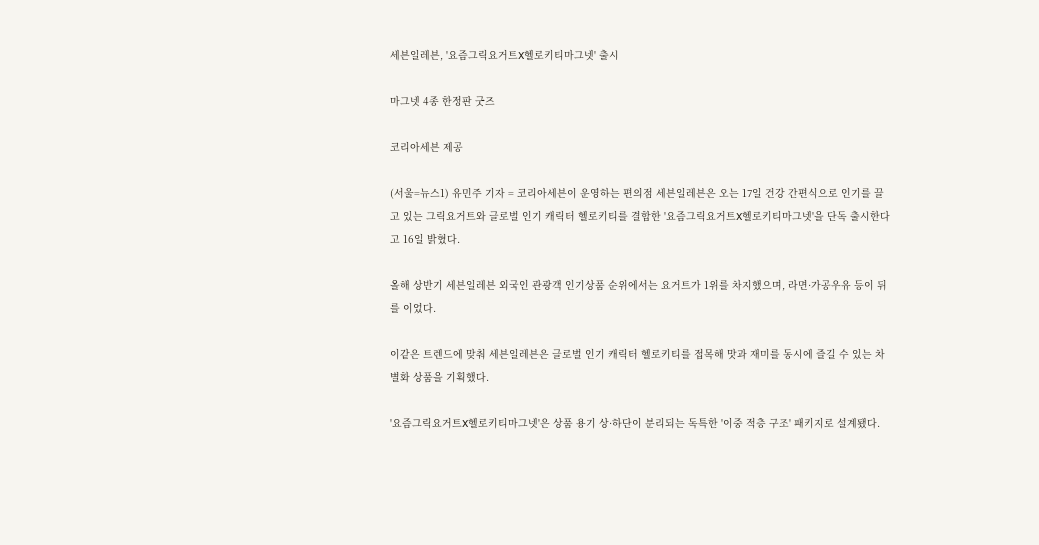세븐일레븐, '요즘그릭요거트X헬로키티마그넷' 출시

마그넷 4종 한정판 굿즈

코리아세븐 제공

(서울=뉴스1) 유민주 기자 = 코리아세븐이 운영하는 편의점 세븐일레븐은 오는 17일 건강 간편식으로 인기를 끌고 있는 그릭요거트와 글로벌 인기 캐릭터 헬로키티를 결합한 '요즘그릭요거트X헬로키티마그넷'을 단독 출시한다고 16일 밝혔다.

올해 상반기 세븐일레븐 외국인 관광객 인기상품 순위에서는 요거트가 1위를 차지했으며, 라면·가공우유 등이 뒤를 이었다.

이같은 트렌드에 맞춰 세븐일레븐은 글로벌 인기 캐릭터 헬로키티를 접목해 맛과 재미를 동시에 즐길 수 있는 차별화 상품을 기획했다.

'요즘그릭요거트X헬로키티마그넷'은 상품 용기 상·하단이 분리되는 독특한 '이중 적층 구조' 패키지로 설계됐다.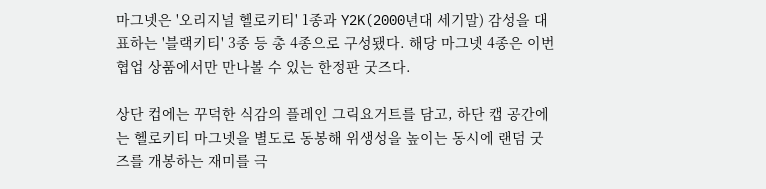마그넷은 '오리지널 헬로키티' 1종과 Y2K(2000년대 세기말) 감성을 대표하는 '블랙키티' 3종 등 총 4종으로 구성됐다. 해당 마그넷 4종은 이번 협업 상품에서만 만나볼 수 있는 한정판 굿즈다.

상단 컵에는 꾸덕한 식감의 플레인 그릭요거트를 담고, 하단 캡 공간에는 헬로키티 마그넷을 별도로 동봉해 위생성을 높이는 동시에 랜덤 굿즈를 개봉하는 재미를 극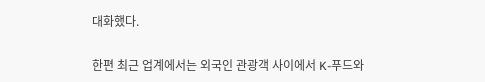대화했다.

한편 최근 업계에서는 외국인 관광객 사이에서 K-푸드와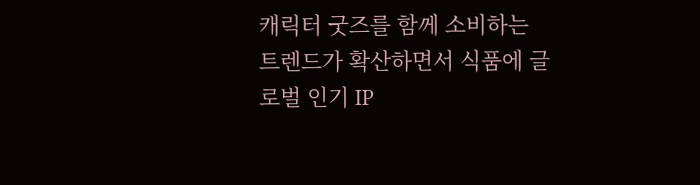캐릭터 굿즈를 함께 소비하는 트렌드가 확산하면서 식품에 글로벌 인기 IP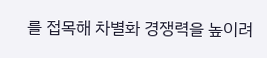를 접목해 차별화 경쟁력을 높이려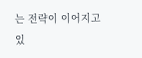는 전략이 이어지고 있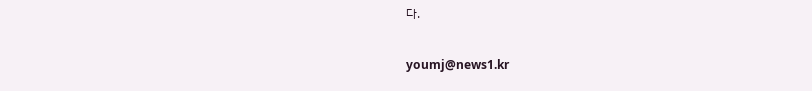다.

youmj@news1.kr